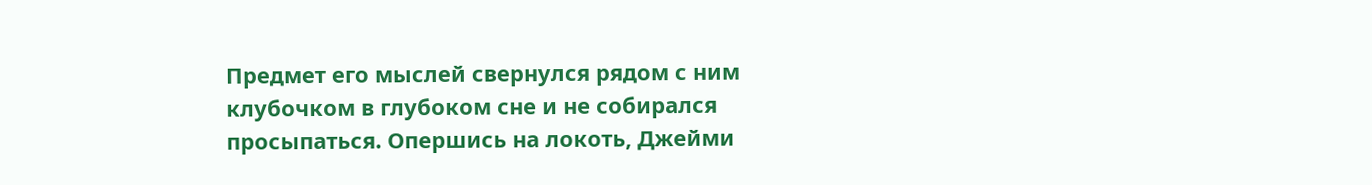Предмет его мыслей свернулся рядом с ним клубочком в глубоком сне и не собирался просыпаться. Опершись на локоть, Джейми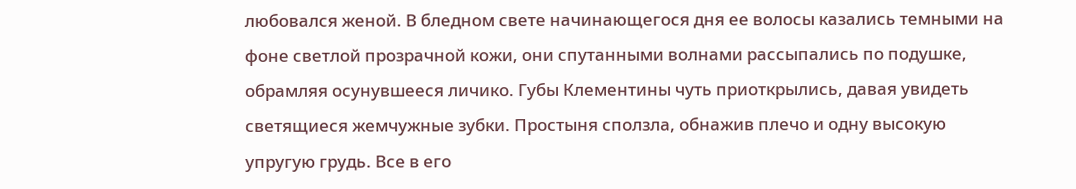любовался женой. В бледном свете начинающегося дня ее волосы казались темными на фоне светлой прозрачной кожи, они спутанными волнами рассыпались по подушке, обрамляя осунувшееся личико. Губы Клементины чуть приоткрылись, давая увидеть светящиеся жемчужные зубки. Простыня сползла, обнажив плечо и одну высокую упругую грудь. Все в его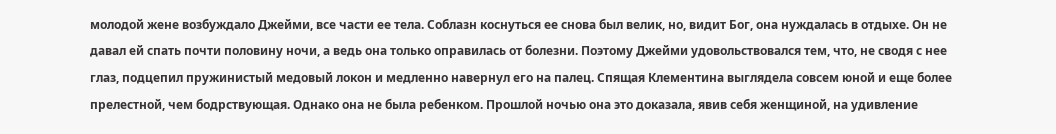молодой жене возбуждало Джейми, все части ее тела. Соблазн коснуться ее снова был велик, но, видит Бог, она нуждалась в отдыхе. Он не давал ей спать почти половину ночи, а ведь она только оправилась от болезни. Поэтому Джейми удовольствовался тем, что, не сводя с нее глаз, подцепил пружинистый медовый локон и медленно навернул его на палец. Спящая Клементина выглядела совсем юной и еще более прелестной, чем бодрствующая. Однако она не была ребенком. Прошлой ночью она это доказала, явив себя женщиной, на удивление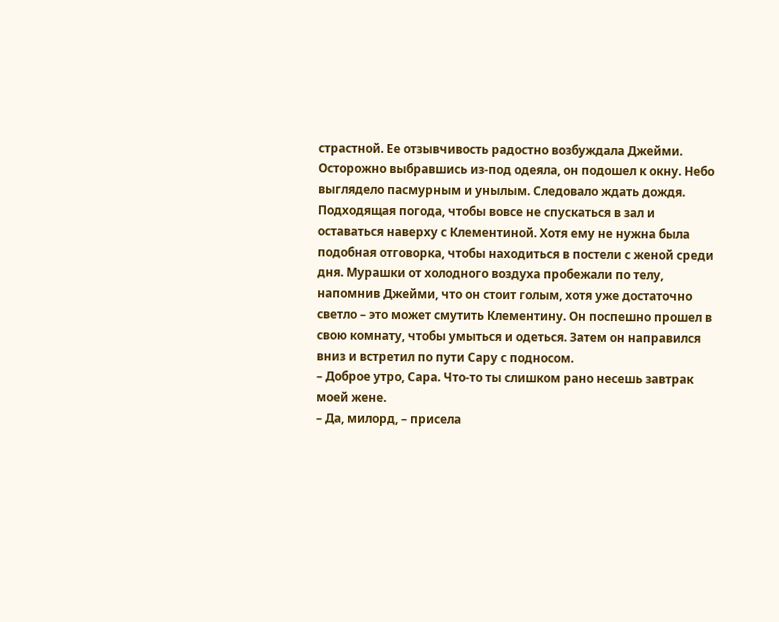страстной. Ее отзывчивость радостно возбуждала Джейми.
Осторожно выбравшись из-под одеяла, он подошел к окну. Небо выглядело пасмурным и унылым. Следовало ждать дождя. Подходящая погода, чтобы вовсе не спускаться в зал и оставаться наверху с Клементиной. Хотя ему не нужна была подобная отговорка, чтобы находиться в постели с женой среди дня. Мурашки от холодного воздуха пробежали по телу, напомнив Джейми, что он стоит голым, хотя уже достаточно светло – это может смутить Клементину. Он поспешно прошел в свою комнату, чтобы умыться и одеться. Затем он направился вниз и встретил по пути Сару с подносом.
– Доброе утро, Сара. Что-то ты слишком рано несешь завтрак моей жене.
– Да, милорд, – присела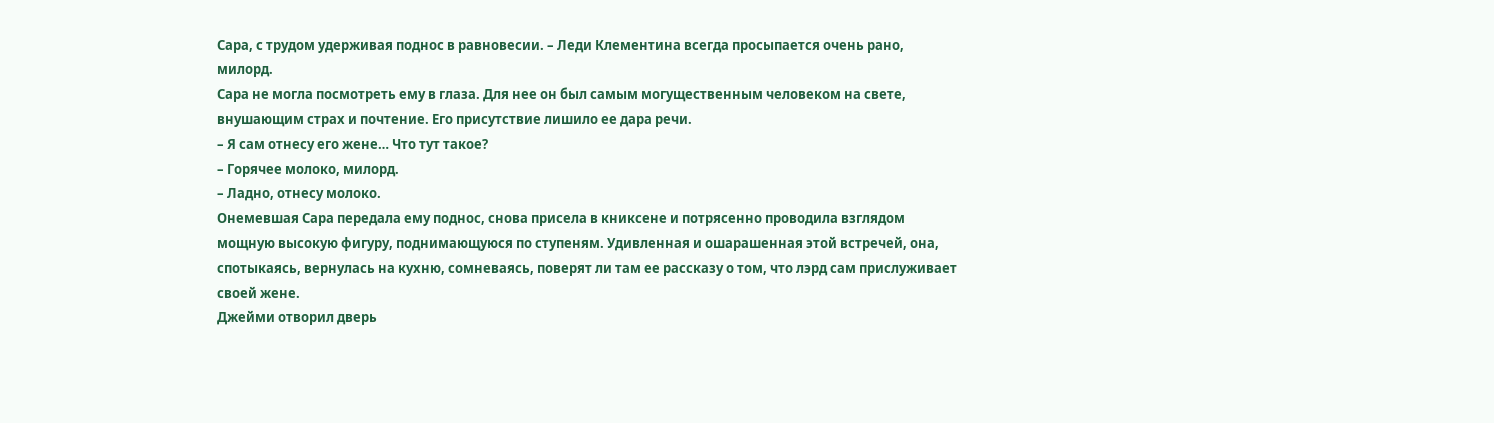Сара, с трудом удерживая поднос в равновесии. – Леди Клементина всегда просыпается очень рано, милорд.
Сара не могла посмотреть ему в глаза. Для нее он был самым могущественным человеком на свете, внушающим страх и почтение. Его присутствие лишило ее дара речи.
– Я сам отнесу его жене… Что тут такое?
– Горячее молоко, милорд.
– Ладно, отнесу молоко.
Онемевшая Сара передала ему поднос, снова присела в книксене и потрясенно проводила взглядом мощную высокую фигуру, поднимающуюся по ступеням. Удивленная и ошарашенная этой встречей, она, спотыкаясь, вернулась на кухню, сомневаясь, поверят ли там ее рассказу о том, что лэрд сам прислуживает своей жене.
Джейми отворил дверь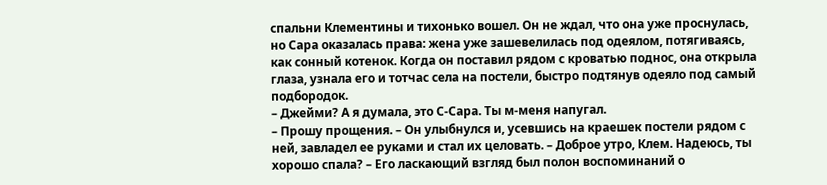спальни Клементины и тихонько вошел. Он не ждал, что она уже проснулась, но Сара оказалась права: жена уже зашевелилась под одеялом, потягиваясь, как сонный котенок. Когда он поставил рядом с кроватью поднос, она открыла глаза, узнала его и тотчас села на постели, быстро подтянув одеяло под самый подбородок.
– Джейми? А я думала, это С-Сара. Ты м-меня напугал.
– Прошу прощения. – Он улыбнулся и, усевшись на краешек постели рядом с ней, завладел ее руками и стал их целовать. – Доброе утро, Клем. Надеюсь, ты хорошо спала? – Его ласкающий взгляд был полон воспоминаний о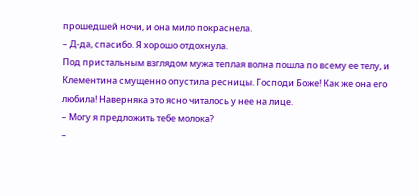прошедшей ночи, и она мило покраснела.
– Д-да, спасибо. Я хорошо отдохнула.
Под пристальным взглядом мужа теплая волна пошла по всему ее телу, и Клементина смущенно опустила ресницы. Господи Боже! Как же она его любила! Наверняка это ясно читалось у нее на лице.
– Могу я предложить тебе молока?
–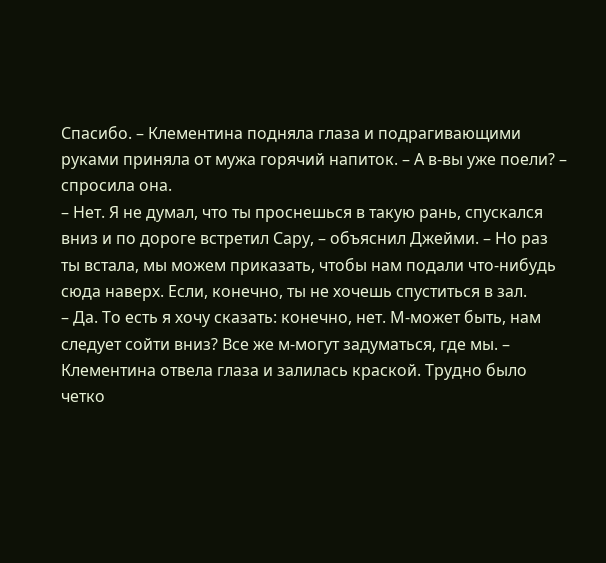Спасибо. – Клементина подняла глаза и подрагивающими руками приняла от мужа горячий напиток. – А в-вы уже поели? – спросила она.
– Нет. Я не думал, что ты проснешься в такую рань, спускался вниз и по дороге встретил Сару, – объяснил Джейми. – Но раз ты встала, мы можем приказать, чтобы нам подали что-нибудь сюда наверх. Если, конечно, ты не хочешь спуститься в зал.
– Да. То есть я хочу сказать: конечно, нет. М-может быть, нам следует сойти вниз? Все же м-могут задуматься, где мы. – Клементина отвела глаза и залилась краской. Трудно было четко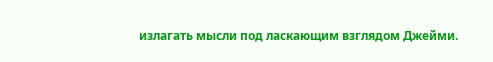излагать мысли под ласкающим взглядом Джейми.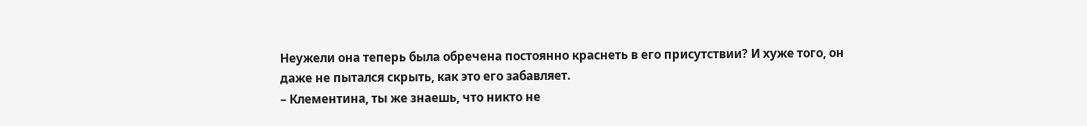Неужели она теперь была обречена постоянно краснеть в его присутствии? И хуже того, он даже не пытался скрыть, как это его забавляет.
– Клементина, ты же знаешь, что никто не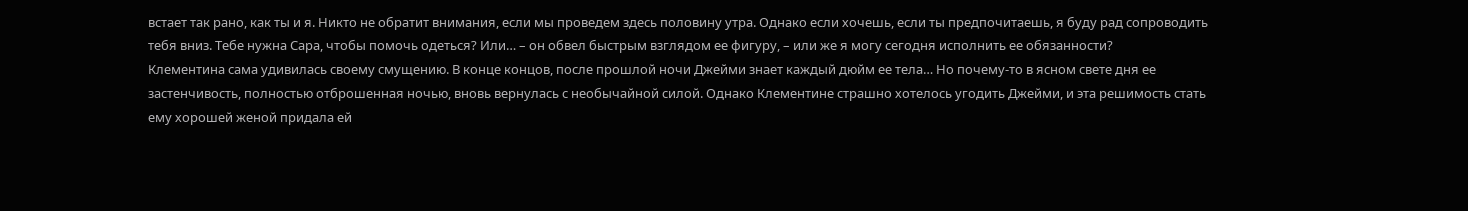встает так рано, как ты и я. Никто не обратит внимания, если мы проведем здесь половину утра. Однако если хочешь, если ты предпочитаешь, я буду рад сопроводить тебя вниз. Тебе нужна Сара, чтобы помочь одеться? Или… – он обвел быстрым взглядом ее фигуру, – или же я могу сегодня исполнить ее обязанности?
Клементина сама удивилась своему смущению. В конце концов, после прошлой ночи Джейми знает каждый дюйм ее тела… Но почему-то в ясном свете дня ее застенчивость, полностью отброшенная ночью, вновь вернулась с необычайной силой. Однако Клементине страшно хотелось угодить Джейми, и эта решимость стать ему хорошей женой придала ей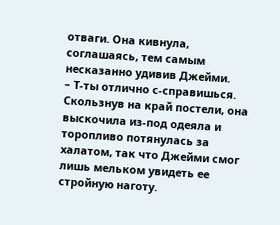отваги. Она кивнула, соглашаясь, тем самым несказанно удивив Джейми.
– Т-ты отлично с-справишься.
Скользнув на край постели, она выскочила из-под одеяла и торопливо потянулась за халатом, так что Джейми смог лишь мельком увидеть ее стройную наготу.